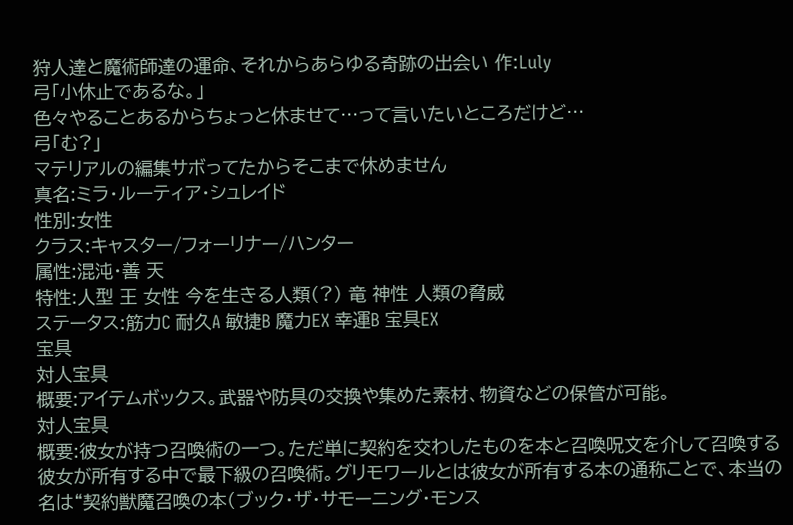狩人達と魔術師達の運命、それからあらゆる奇跡の出会い 作:Luly
弓「小休止であるな。」
色々やることあるからちょっと休ませて…って言いたいところだけど…
弓「む?」
マテリアルの編集サボってたからそこまで休めません
真名:ミラ・ルーティア・シュレイド
性別:女性
クラス:キャスター/フォーリナー/ハンター
属性:混沌・善 天
特性:人型 王 女性 今を生きる人類(?) 竜 神性 人類の脅威
ステータス:筋力C 耐久A 敏捷B 魔力EX 幸運B 宝具EX
宝具
対人宝具
概要:アイテムボックス。武器や防具の交換や集めた素材、物資などの保管が可能。
対人宝具
概要:彼女が持つ召喚術の一つ。ただ単に契約を交わしたものを本と召喚呪文を介して召喚する彼女が所有する中で最下級の召喚術。グリモワールとは彼女が所有する本の通称ことで、本当の名は“契約獣魔召喚の本(ブック・ザ・サモーニング・モンス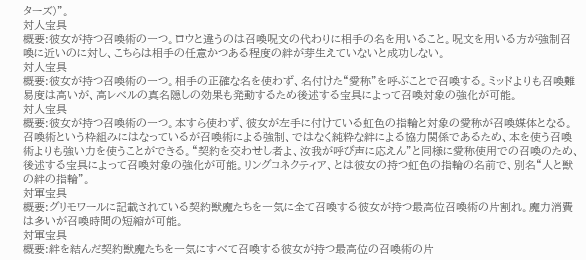ターズ)”。
対人宝具
概要:彼女が持つ召喚術の一つ。ロウと違うのは召喚呪文の代わりに相手の名を用いること。呪文を用いる方が強制召喚に近いのに対し、こちらは相手の任意かつある程度の絆が芽生えていないと成功しない。
対人宝具
概要:彼女が持つ召喚術の一つ。相手の正確な名を使わず、名付けた“愛称”を呼ぶことで召喚する。ミッドよりも召喚難易度は高いが、高レベルの真名隠しの効果も発動するため後述する宝具によって召喚対象の強化が可能。
対人宝具
概要:彼女が持つ召喚術の一つ。本すら使わず、彼女が左手に付けている虹色の指輪と対象の愛称が召喚媒体となる。召喚術という枠組みにはなっているが召喚術による強制、ではなく純粋な絆による協力関係であるため、本を使う召喚術よりも強い力を使うことができる。“契約を交わせし者よ、汝我が呼び声に応えん”と同様に愛称使用での召喚のため、後述する宝具によって召喚対象の強化が可能。リングコネクティア、とは彼女の持つ虹色の指輪の名前で、別名“人と獣の絆の指輪”。
対軍宝具
概要:グリモワールに記載されている契約獣魔たちを一気に全て召喚する彼女が持つ最高位召喚術の片割れ。魔力消費は多いが召喚時間の短縮が可能。
対軍宝具
概要:絆を結んだ契約獣魔たちを一気にすべて召喚する彼女が持つ最高位の召喚術の片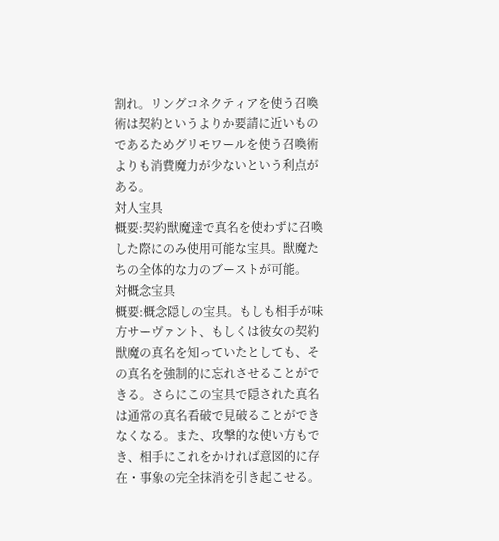割れ。リングコネクティアを使う召喚術は契約というよりか要請に近いものであるためグリモワールを使う召喚術よりも消費魔力が少ないという利点がある。
対人宝具
概要:契約獣魔達で真名を使わずに召喚した際にのみ使用可能な宝具。獣魔たちの全体的な力のブーストが可能。
対概念宝具
概要:概念隠しの宝具。もしも相手が味方サーヴァント、もしくは彼女の契約獣魔の真名を知っていたとしても、その真名を強制的に忘れさせることができる。さらにこの宝具で隠された真名は通常の真名看破で見破ることができなくなる。また、攻撃的な使い方もでき、相手にこれをかければ意図的に存在・事象の完全抹消を引き起こせる。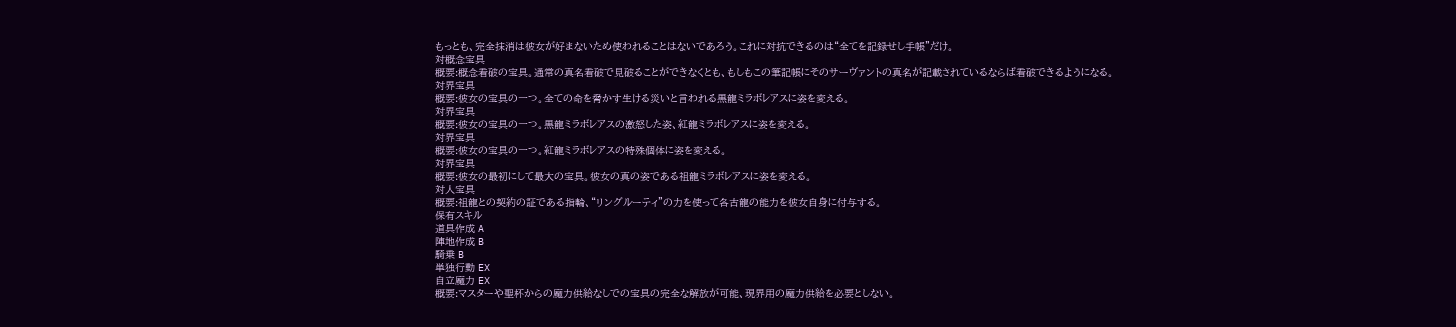もっとも、完全抹消は彼女が好まないため使われることはないであろう。これに対抗できるのは“全てを記録せし手帳”だけ。
対概念宝具
概要:概念看破の宝具。通常の真名看破で見破ることができなくとも、もしもこの筆記帳にそのサーヴァントの真名が記載されているならば看破できるようになる。
対界宝具
概要:彼女の宝具の一つ。全ての命を脅かす生ける災いと言われる黒龍ミラボレアスに姿を変える。
対界宝具
概要:彼女の宝具の一つ。黒龍ミラボレアスの激怒した姿、紅龍ミラボレアスに姿を変える。
対界宝具
概要:彼女の宝具の一つ。紅龍ミラボレアスの特殊個体に姿を変える。
対界宝具
概要:彼女の最初にして最大の宝具。彼女の真の姿である祖龍ミラボレアスに姿を変える。
対人宝具
概要:祖龍との契約の証である指輪、“リングルーティ”の力を使って各古龍の能力を彼女自身に付与する。
保有スキル
道具作成 A
陣地作成 B
騎乗 B
単独行動 EX
自立魔力 EX
概要:マスターや聖杯からの魔力供給なしでの宝具の完全な解放が可能、現界用の魔力供給を必要としない。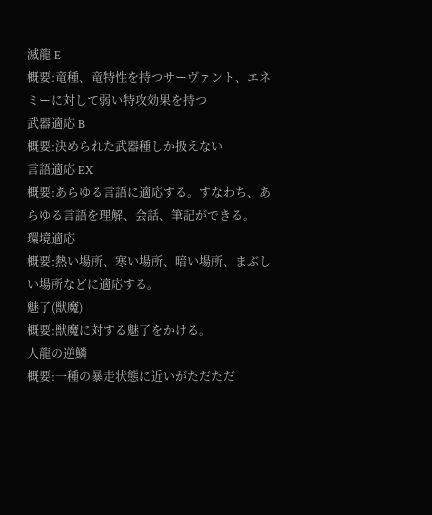滅龍 E
概要:竜種、竜特性を持つサーヴァント、エネミーに対して弱い特攻効果を持つ
武器適応 B
概要:決められた武器種しか扱えない
言語適応 EX
概要:あらゆる言語に適応する。すなわち、あらゆる言語を理解、会話、筆記ができる。
環境適応
概要:熱い場所、寒い場所、暗い場所、まぶしい場所などに適応する。
魅了(獣魔)
概要:獣魔に対する魅了をかける。
人龍の逆鱗
概要:一種の暴走状態に近いがただただ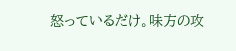怒っているだけ。味方の攻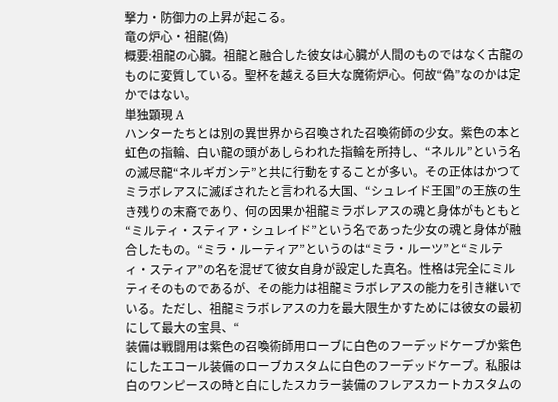撃力・防御力の上昇が起こる。
竜の炉心・祖龍(偽)
概要:祖龍の心臓。祖龍と融合した彼女は心臓が人間のものではなく古龍のものに変質している。聖杯を越える巨大な魔術炉心。何故“偽”なのかは定かではない。
単独顕現 A
ハンターたちとは別の異世界から召喚された召喚術師の少女。紫色の本と虹色の指輪、白い龍の頭があしらわれた指輪を所持し、“ネルル”という名の滅尽龍“ネルギガンテ”と共に行動をすることが多い。その正体はかつてミラボレアスに滅ぼされたと言われる大国、“シュレイド王国”の王族の生き残りの末裔であり、何の因果か祖龍ミラボレアスの魂と身体がもともと“ミルティ・スティア・シュレイド”という名であった少女の魂と身体が融合したもの。“ミラ・ルーティア”というのは“ミラ・ルーツ”と“ミルティ・スティア”の名を混ぜて彼女自身が設定した真名。性格は完全にミルティそのものであるが、その能力は祖龍ミラボレアスの能力を引き継いでいる。ただし、祖龍ミラボレアスの力を最大限生かすためには彼女の最初にして最大の宝具、“
装備は戦闘用は紫色の召喚術師用ローブに白色のフーデッドケープか紫色にしたエコール装備のローブカスタムに白色のフーデッドケープ。私服は白のワンピースの時と白にしたスカラー装備のフレアスカートカスタムの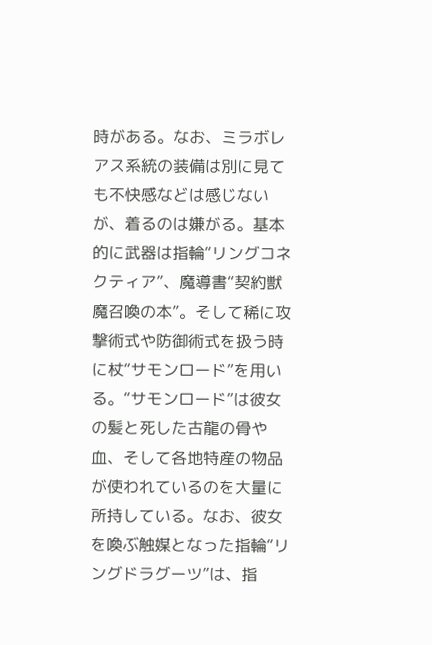時がある。なお、ミラボレアス系統の装備は別に見ても不快感などは感じないが、着るのは嫌がる。基本的に武器は指輪“リングコネクティア”、魔導書“契約獣魔召喚の本”。そして稀に攻撃術式や防御術式を扱う時に杖“サモンロード”を用いる。“サモンロード”は彼女の髪と死した古龍の骨や血、そして各地特産の物品が使われているのを大量に所持している。なお、彼女を喚ぶ触媒となった指輪“リングドラグーツ”は、指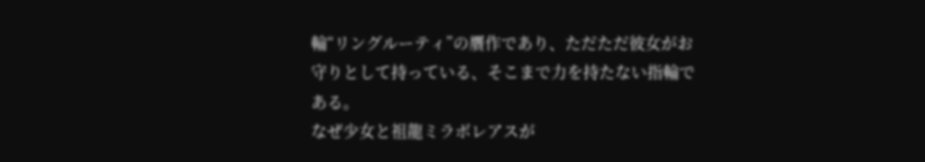輪“リングルーティ”の贋作であり、ただただ彼女がお守りとして持っている、そこまで力を持たない指輪である。
なぜ少女と祖龍ミラボレアスが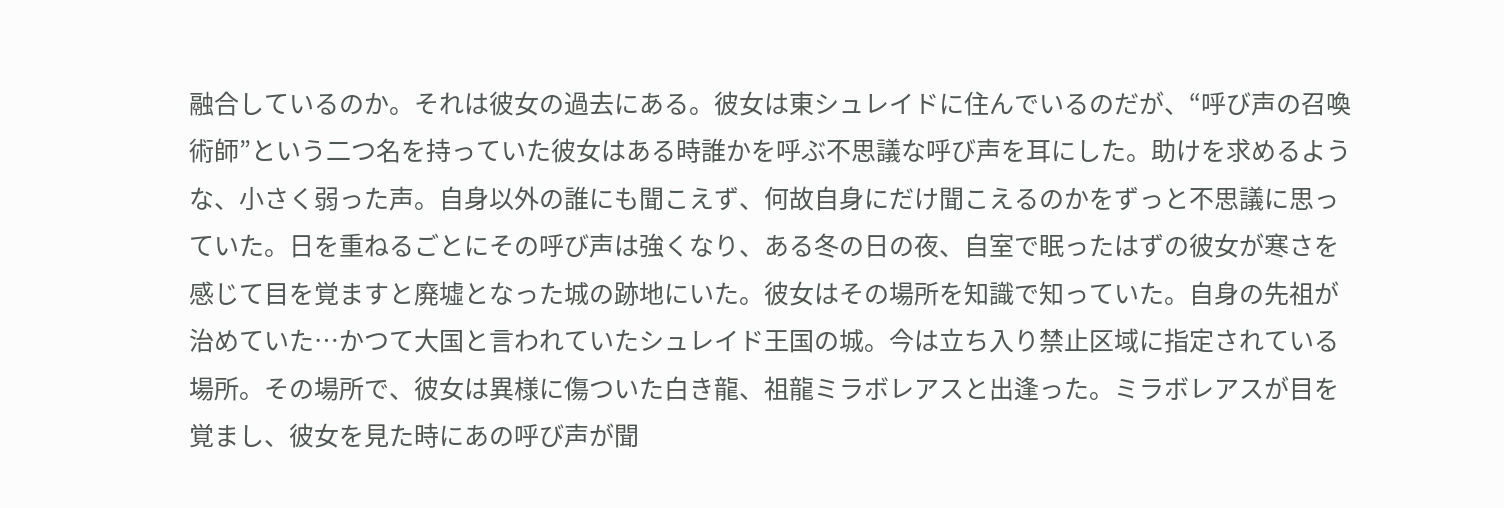融合しているのか。それは彼女の過去にある。彼女は東シュレイドに住んでいるのだが、“呼び声の召喚術師”という二つ名を持っていた彼女はある時誰かを呼ぶ不思議な呼び声を耳にした。助けを求めるような、小さく弱った声。自身以外の誰にも聞こえず、何故自身にだけ聞こえるのかをずっと不思議に思っていた。日を重ねるごとにその呼び声は強くなり、ある冬の日の夜、自室で眠ったはずの彼女が寒さを感じて目を覚ますと廃墟となった城の跡地にいた。彼女はその場所を知識で知っていた。自身の先祖が治めていた…かつて大国と言われていたシュレイド王国の城。今は立ち入り禁止区域に指定されている場所。その場所で、彼女は異様に傷ついた白き龍、祖龍ミラボレアスと出逢った。ミラボレアスが目を覚まし、彼女を見た時にあの呼び声が聞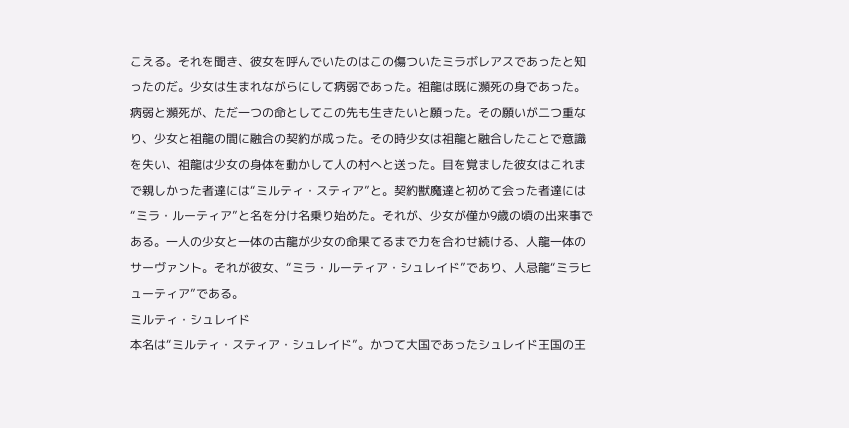こえる。それを聞き、彼女を呼んでいたのはこの傷ついたミラボレアスであったと知ったのだ。少女は生まれながらにして病弱であった。祖龍は既に瀕死の身であった。病弱と瀕死が、ただ一つの命としてこの先も生きたいと願った。その願いが二つ重なり、少女と祖龍の間に融合の契約が成った。その時少女は祖龍と融合したことで意識を失い、祖龍は少女の身体を動かして人の村へと送った。目を覚ました彼女はこれまで親しかった者達には“ミルティ・スティア”と。契約獣魔達と初めて会った者達には“ミラ・ルーティア”と名を分け名乗り始めた。それが、少女が僅か9歳の頃の出来事である。一人の少女と一体の古龍が少女の命果てるまで力を合わせ続ける、人龍一体のサーヴァント。それが彼女、“ミラ・ルーティア・シュレイド”であり、人忌龍“ミラヒューティア”である。
ミルティ・シュレイド
本名は“ミルティ・スティア・シュレイド”。かつて大国であったシュレイド王国の王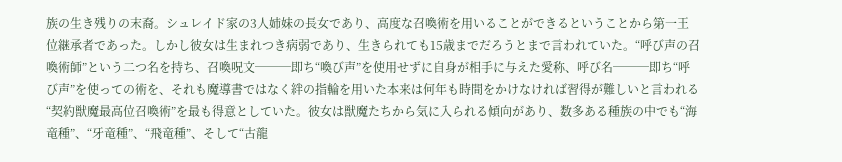族の生き残りの末裔。シュレイド家の3人姉妹の長女であり、高度な召喚術を用いることができるということから第一王位継承者であった。しかし彼女は生まれつき病弱であり、生きられても15歳までだろうとまで言われていた。“呼び声の召喚術師”という二つ名を持ち、召喚呪文───即ち“喚び声”を使用せずに自身が相手に与えた愛称、呼び名───即ち“呼び声”を使っての術を、それも魔導書ではなく絆の指輪を用いた本来は何年も時間をかけなければ習得が難しいと言われる“契約獣魔最高位召喚術”を最も得意としていた。彼女は獣魔たちから気に入られる傾向があり、数多ある種族の中でも“海竜種”、“牙竜種”、“飛竜種”、そして“古龍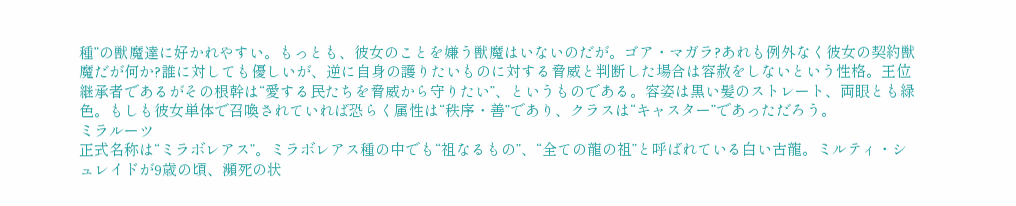種”の獣魔達に好かれやすい。もっとも、彼女のことを嫌う獣魔はいないのだが。ゴア・マガラ?あれも例外なく彼女の契約獣魔だが何か?誰に対しても優しいが、逆に自身の護りたいものに対する脅威と判断した場合は容赦をしないという性格。王位継承者であるがその根幹は“愛する民たちを脅威から守りたい”、というものである。容姿は黒い髪のストレート、両眼とも緑色。もしも彼女単体で召喚されていれば恐らく属性は“秩序・善”であり、クラスは“キャスター”であっただろう。
ミラルーツ
正式名称は“ミラボレアス”。ミラボレアス種の中でも“祖なるもの”、“全ての龍の祖”と呼ばれている白い古龍。ミルティ・シュレイドが9歳の頃、瀕死の状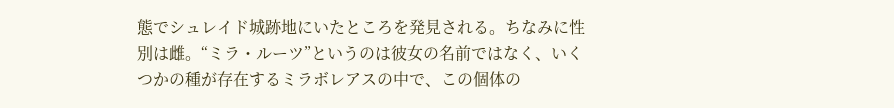態でシュレイド城跡地にいたところを発見される。ちなみに性別は雌。“ミラ・ルーツ”というのは彼女の名前ではなく、いくつかの種が存在するミラボレアスの中で、この個体の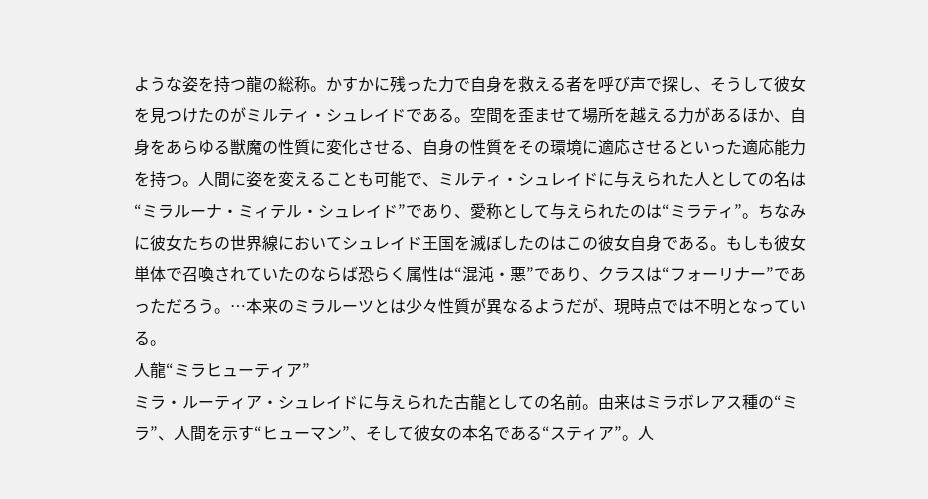ような姿を持つ龍の総称。かすかに残った力で自身を救える者を呼び声で探し、そうして彼女を見つけたのがミルティ・シュレイドである。空間を歪ませて場所を越える力があるほか、自身をあらゆる獣魔の性質に変化させる、自身の性質をその環境に適応させるといった適応能力を持つ。人間に姿を変えることも可能で、ミルティ・シュレイドに与えられた人としての名は“ミラルーナ・ミィテル・シュレイド”であり、愛称として与えられたのは“ミラティ”。ちなみに彼女たちの世界線においてシュレイド王国を滅ぼしたのはこの彼女自身である。もしも彼女単体で召喚されていたのならば恐らく属性は“混沌・悪”であり、クラスは“フォーリナー”であっただろう。…本来のミラルーツとは少々性質が異なるようだが、現時点では不明となっている。
人龍“ミラヒューティア”
ミラ・ルーティア・シュレイドに与えられた古龍としての名前。由来はミラボレアス種の“ミラ”、人間を示す“ヒューマン”、そして彼女の本名である“スティア”。人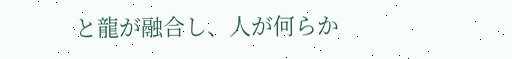と龍が融合し、人が何らか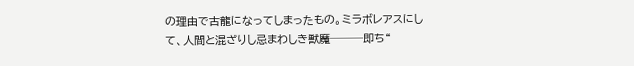の理由で古龍になってしまったもの。ミラボレアスにして、人間と混ざりし忌まわしき獣魔───即ち“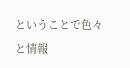ということで色々と情報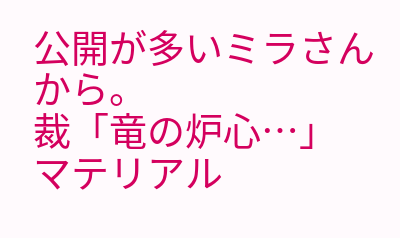公開が多いミラさんから。
裁「竜の炉心…」
マテリアル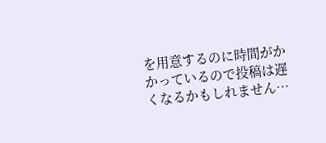を用意するのに時間がかかっているので投稿は遅くなるかもしれません…